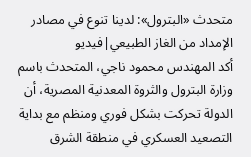متحدث «البترول»: لدينا تنوع في مصادر الإمداد من الغاز الطبيعي|فيديو
أكد المهندس محمود ناجي، المتحدث باسم وزارة البترول والثروة المعدنية المصرية، أن الدولة تحركت بشكل فوري ومنظم مع بداية التصعيد العسكري في منطقة الشرق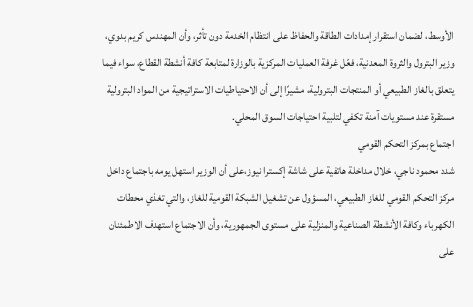الأوسط، لضمان استقرار إمدادات الطاقة والحفاظ على انتظام الخدمة دون تأثر، وأن المهندس كريم بدوي، وزير البترول والثروة المعدنية، فعّل غرفة العمليات المركزية بالوزارة لمتابعة كافة أنشطة القطاع، سواء فيما يتعلق بالغاز الطبيعي أو المنتجات البترولية، مشيرًا إلى أن الاحتياطيات الاستراتيجية من المواد البترولية مستقرة عند مستويات آمنة تكفي لتلبية احتياجات السوق المحلي.
اجتماع بمركز التحكم القومي
شدد محمود ناجي، خلال مداخلة هاتفية على شاشة إكسترا نيوز،على أن الوزير استهل يومه باجتماع داخل مركز التحكم القومي للغاز الطبيعي، المسؤول عن تشغيل الشبكة القومية للغاز، والتي تغذي محطات الكهرباء وكافة الأنشطة الصناعية والمنزلية على مستوى الجمهورية، وأن الاجتماع استهدف الاطمئنان على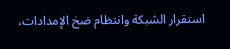استقرار الشبكة وانتظام ضخ الإمدادات،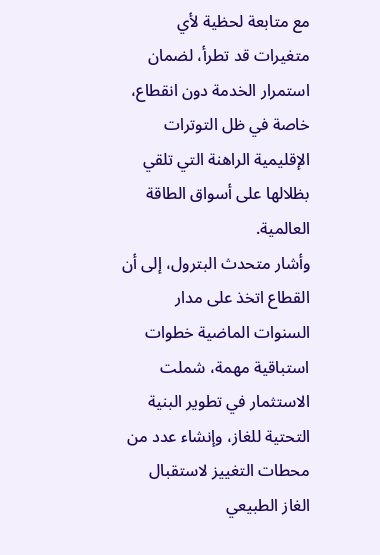مع متابعة لحظية لأي متغيرات قد تطرأ، لضمان استمرار الخدمة دون انقطاع، خاصة في ظل التوترات الإقليمية الراهنة التي تلقي بظلالها على أسواق الطاقة العالمية.
وأشار متحدث البترول، إلى أن القطاع اتخذ على مدار السنوات الماضية خطوات استباقية مهمة، شملت الاستثمار في تطوير البنية التحتية للغاز، وإنشاء عدد من محطات التغييز لاستقبال الغاز الطبيعي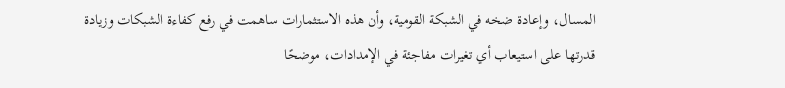المسال، وإعادة ضخه في الشبكة القومية، وأن هذه الاستثمارات ساهمت في رفع كفاءة الشبكات وزيادة قدرتها على استيعاب أي تغيرات مفاجئة في الإمدادات، موضحًا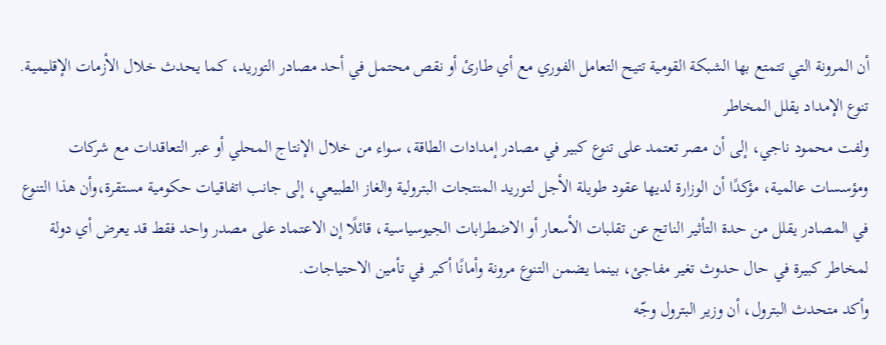أن المرونة التي تتمتع بها الشبكة القومية تتيح التعامل الفوري مع أي طارئ أو نقص محتمل في أحد مصادر التوريد، كما يحدث خلال الأزمات الإقليمية.
تنوع الإمداد يقلل المخاطر
ولفت محمود ناجي، إلى أن مصر تعتمد على تنوع كبير في مصادر إمدادات الطاقة، سواء من خلال الإنتاج المحلي أو عبر التعاقدات مع شركات ومؤسسات عالمية، مؤكدًا أن الوزارة لديها عقود طويلة الأجل لتوريد المنتجات البترولية والغاز الطبيعي، إلى جانب اتفاقيات حكومية مستقرة،وأن هذا التنوع في المصادر يقلل من حدة التأثير الناتج عن تقلبات الأسعار أو الاضطرابات الجيوسياسية، قائلًا إن الاعتماد على مصدر واحد فقط قد يعرض أي دولة لمخاطر كبيرة في حال حدوث تغير مفاجئ، بينما يضمن التنوع مرونة وأمانًا أكبر في تأمين الاحتياجات.
وأكد متحدث البترول، أن وزير البترول وجّه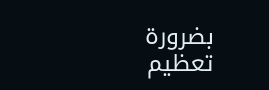بضرورة تعظيم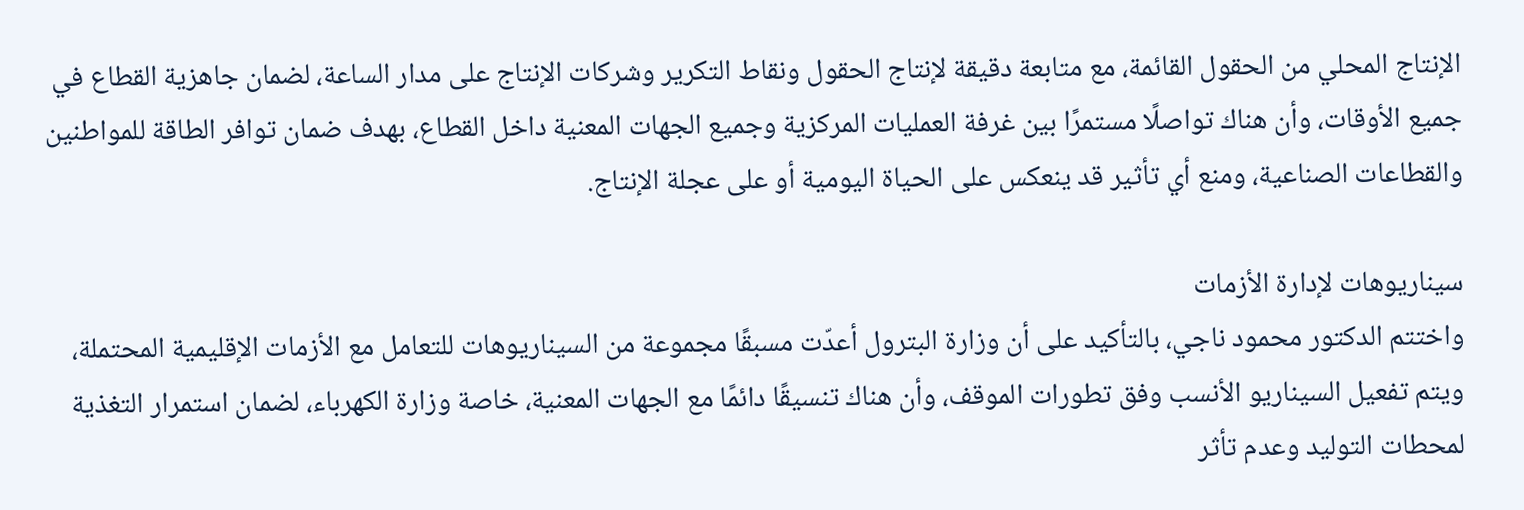الإنتاج المحلي من الحقول القائمة، مع متابعة دقيقة لإنتاج الحقول ونقاط التكرير وشركات الإنتاج على مدار الساعة، لضمان جاهزية القطاع في جميع الأوقات، وأن هناك تواصلًا مستمرًا بين غرفة العمليات المركزية وجميع الجهات المعنية داخل القطاع، بهدف ضمان توافر الطاقة للمواطنين والقطاعات الصناعية، ومنع أي تأثير قد ينعكس على الحياة اليومية أو على عجلة الإنتاج.

سيناريوهات لإدارة الأزمات
واختتم الدكتور محمود ناجي، بالتأكيد على أن وزارة البترول أعدّت مسبقًا مجموعة من السيناريوهات للتعامل مع الأزمات الإقليمية المحتملة، ويتم تفعيل السيناريو الأنسب وفق تطورات الموقف، وأن هناك تنسيقًا دائمًا مع الجهات المعنية، خاصة وزارة الكهرباء، لضمان استمرار التغذية لمحطات التوليد وعدم تأثر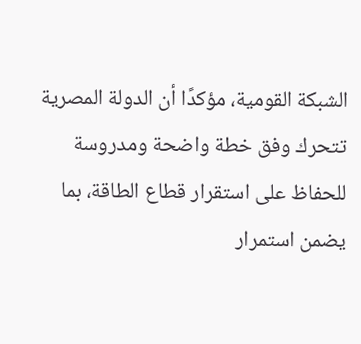الشبكة القومية، مؤكدًا أن الدولة المصرية تتحرك وفق خطة واضحة ومدروسة للحفاظ على استقرار قطاع الطاقة، بما يضمن استمرار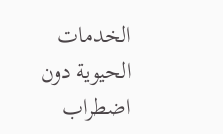الخدمات الحيوية دون اضطراب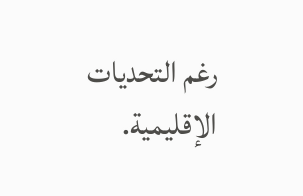رغم التحديات الإقليمية.